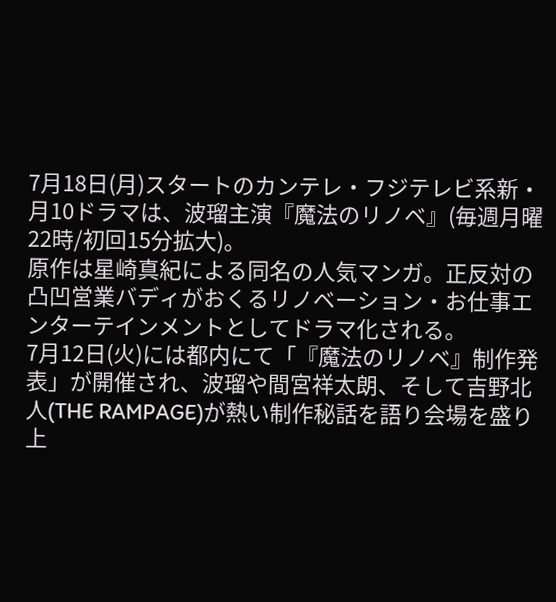7月18日(月)スタートのカンテレ・フジテレビ系新・月10ドラマは、波瑠主演『魔法のリノベ』(毎週月曜22時/初回15分拡大)。
原作は星崎真紀による同名の人気マンガ。正反対の凸凹営業バディがおくるリノベーション・お仕事エンターテインメントとしてドラマ化される。
7月12日(火)には都内にて「『魔法のリノベ』制作発表」が開催され、波瑠や間宮祥太朗、そして吉野北人(THE RAMPAGE)が熱い制作秘話を語り会場を盛り上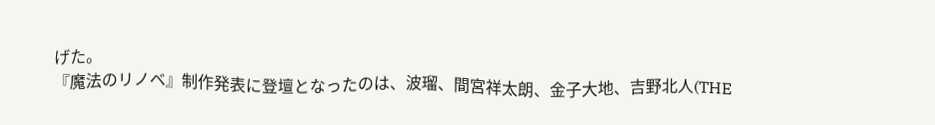げた。
『魔法のリノベ』制作発表に登壇となったのは、波瑠、間宮祥太朗、金子大地、吉野北人(THE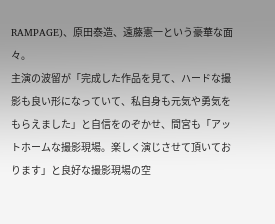RAMPAGE)、原田泰造、遠藤憲一という豪華な面々。
主演の波留が「完成した作品を見て、ハードな撮影も良い形になっていて、私自身も元気や勇気をもらえました」と自信をのぞかせ、間宮も「アットホームな撮影現場。楽しく演じさせて頂いております」と良好な撮影現場の空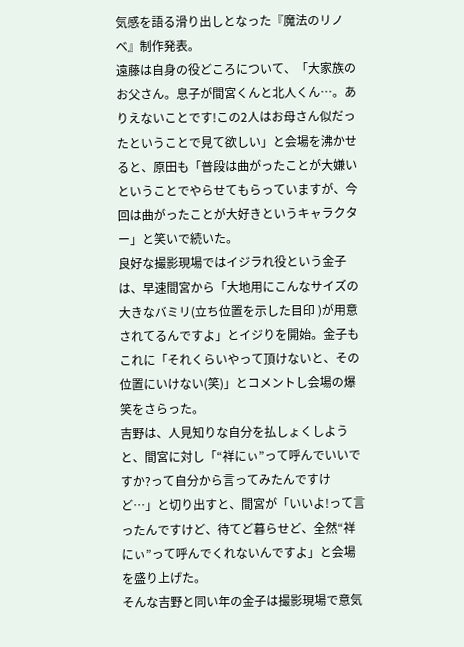気感を語る滑り出しとなった『魔法のリノベ』制作発表。
遠藤は自身の役どころについて、「大家族のお父さん。息子が間宮くんと北人くん…。ありえないことです!この2人はお母さん似だったということで見て欲しい」と会場を沸かせると、原田も「普段は曲がったことが大嫌いということでやらせてもらっていますが、今回は曲がったことが大好きというキャラクター」と笑いで続いた。
良好な撮影現場ではイジラれ役という金子は、早速間宮から「大地用にこんなサイズの大きなバミリ(立ち位置を示した目印 )が用意されてるんですよ」とイジりを開始。金子もこれに「それくらいやって頂けないと、その位置にいけない(笑)」とコメントし会場の爆笑をさらった。
吉野は、人見知りな自分を払しょくしようと、間宮に対し「“祥にぃ”って呼んでいいですか?って自分から言ってみたんですけど…」と切り出すと、間宮が「いいよ!って言ったんですけど、待てど暮らせど、全然“祥にぃ”って呼んでくれないんですよ」と会場を盛り上げた。
そんな吉野と同い年の金子は撮影現場で意気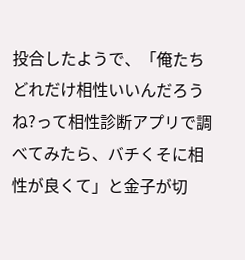投合したようで、「俺たちどれだけ相性いいんだろうね?って相性診断アプリで調べてみたら、バチくそに相性が良くて」と金子が切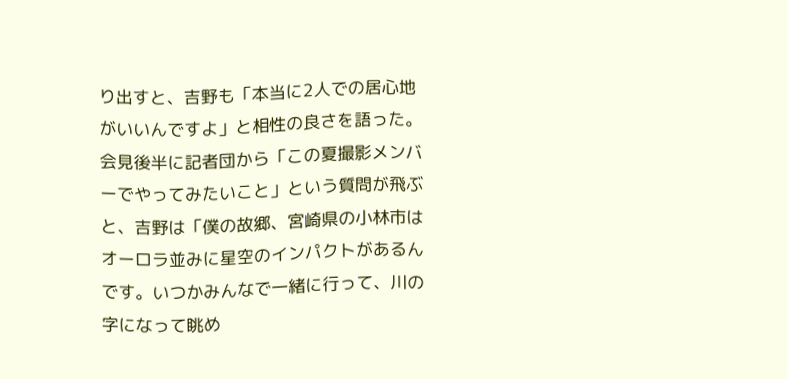り出すと、吉野も「本当に2人での居心地がいいんですよ」と相性の良さを語った。
会見後半に記者団から「この夏撮影メンバーでやってみたいこと」という質問が飛ぶと、吉野は「僕の故郷、宮崎県の小林市はオーロラ並みに星空のインパクトがあるんです。いつかみんなで一緒に行って、川の字になって眺め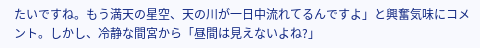たいですね。もう満天の星空、天の川が一日中流れてるんですよ」と興奮気味にコメント。しかし、冷静な間宮から「昼間は見えないよね?」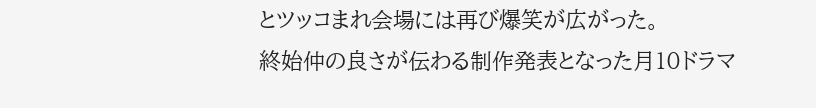とツッコまれ会場には再び爆笑が広がった。
終始仲の良さが伝わる制作発表となった月10ドラマ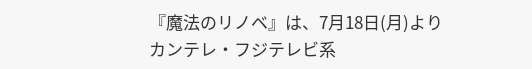『魔法のリノベ』は、7月18日(月)よりカンテレ・フジテレビ系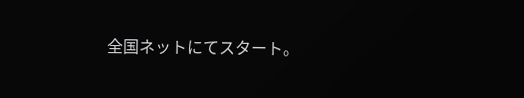全国ネットにてスタート。